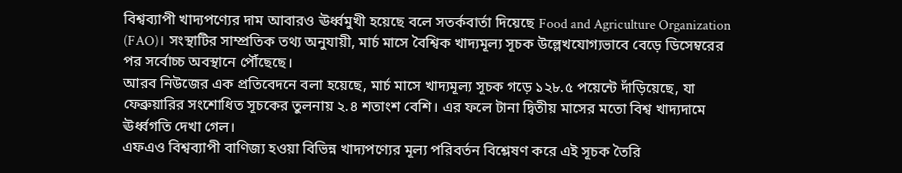বিশ্বব্যাপী খাদ্যপণ্যের দাম আবারও ঊর্ধ্বমুখী হয়েছে বলে সতর্কবার্তা দিয়েছে Food and Agriculture Organization (FAO)। সংস্থাটির সাম্প্রতিক তথ্য অনুযায়ী, মার্চ মাসে বৈশ্বিক খাদ্যমূল্য সূচক উল্লেখযোগ্যভাবে বেড়ে ডিসেম্বরের পর সর্বোচ্চ অবস্থানে পৌঁছেছে।
আরব নিউজের এক প্রতিবেদনে বলা হয়েছে, মার্চ মাসে খাদ্যমূল্য সূচক গড়ে ১২৮.৫ পয়েন্টে দাঁড়িয়েছে, যা ফেব্রুয়ারির সংশোধিত সূচকের তুলনায় ২.৪ শতাংশ বেশি। এর ফলে টানা দ্বিতীয় মাসের মতো বিশ্ব খাদ্যদামে ঊর্ধ্বগতি দেখা গেল।
এফএও বিশ্বব্যাপী বাণিজ্য হওয়া বিভিন্ন খাদ্যপণ্যের মূল্য পরিবর্তন বিশ্লেষণ করে এই সূচক তৈরি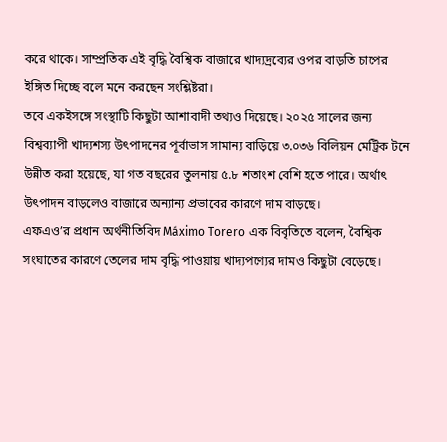করে থাকে। সাম্প্রতিক এই বৃদ্ধি বৈশ্বিক বাজারে খাদ্যদ্রব্যের ওপর বাড়তি চাপের ইঙ্গিত দিচ্ছে বলে মনে করছেন সংশ্লিষ্টরা।
তবে একইসঙ্গে সংস্থাটি কিছুটা আশাবাদী তথ্যও দিয়েছে। ২০২৫ সালের জন্য বিশ্বব্যাপী খাদ্যশস্য উৎপাদনের পূর্বাভাস সামান্য বাড়িয়ে ৩.০৩৬ বিলিয়ন মেট্রিক টনে উন্নীত করা হয়েছে, যা গত বছরের তুলনায় ৫.৮ শতাংশ বেশি হতে পারে। অর্থাৎ উৎপাদন বাড়লেও বাজারে অন্যান্য প্রভাবের কারণে দাম বাড়ছে।
এফএও’র প্রধান অর্থনীতিবিদ Máximo Torero এক বিবৃতিতে বলেন, বৈশ্বিক সংঘাতের কারণে তেলের দাম বৃদ্ধি পাওয়ায় খাদ্যপণ্যের দামও কিছুটা বেড়েছে।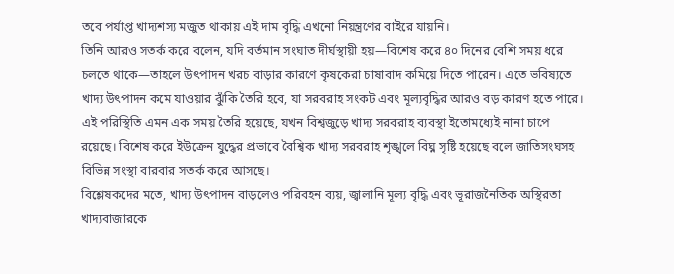তবে পর্যাপ্ত খাদ্যশস্য মজুত থাকায় এই দাম বৃদ্ধি এখনো নিয়ন্ত্রণের বাইরে যায়নি।
তিনি আরও সতর্ক করে বলেন, যদি বর্তমান সংঘাত দীর্ঘস্থায়ী হয়—বিশেষ করে ৪০ দিনের বেশি সময় ধরে চলতে থাকে—তাহলে উৎপাদন খরচ বাড়ার কারণে কৃষকেরা চাষাবাদ কমিয়ে দিতে পারেন। এতে ভবিষ্যতে খাদ্য উৎপাদন কমে যাওয়ার ঝুঁকি তৈরি হবে, যা সরবরাহ সংকট এবং মূল্যবৃদ্ধির আরও বড় কারণ হতে পারে।
এই পরিস্থিতি এমন এক সময় তৈরি হয়েছে, যখন বিশ্বজুড়ে খাদ্য সরবরাহ ব্যবস্থা ইতোমধ্যেই নানা চাপে রয়েছে। বিশেষ করে ইউক্রেন যুদ্ধের প্রভাবে বৈশ্বিক খাদ্য সরবরাহ শৃঙ্খলে বিঘ্ন সৃষ্টি হয়েছে বলে জাতিসংঘসহ বিভিন্ন সংস্থা বারবার সতর্ক করে আসছে।
বিশ্লেষকদের মতে, খাদ্য উৎপাদন বাড়লেও পরিবহন ব্যয়, জ্বালানি মূল্য বৃদ্ধি এবং ভূরাজনৈতিক অস্থিরতা খাদ্যবাজারকে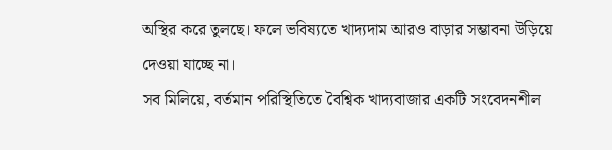অস্থির করে তুলছে। ফলে ভবিষ্যতে খাদ্যদাম আরও বাড়ার সম্ভাবনা উড়িয়ে দেওয়া যাচ্ছে না।
সব মিলিয়ে, বর্তমান পরিস্থিতিতে বৈশ্বিক খাদ্যবাজার একটি সংবেদনশীল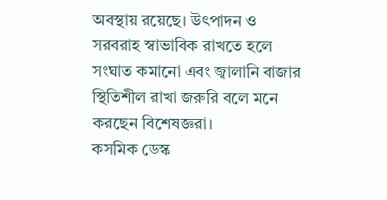অবস্থায় রয়েছে। উৎপাদন ও সরবরাহ স্বাভাবিক রাখতে হলে সংঘাত কমানো এবং জ্বালানি বাজার স্থিতিশীল রাখা জরুরি বলে মনে করছেন বিশেষজ্ঞরা।
কসমিক ডেস্ক